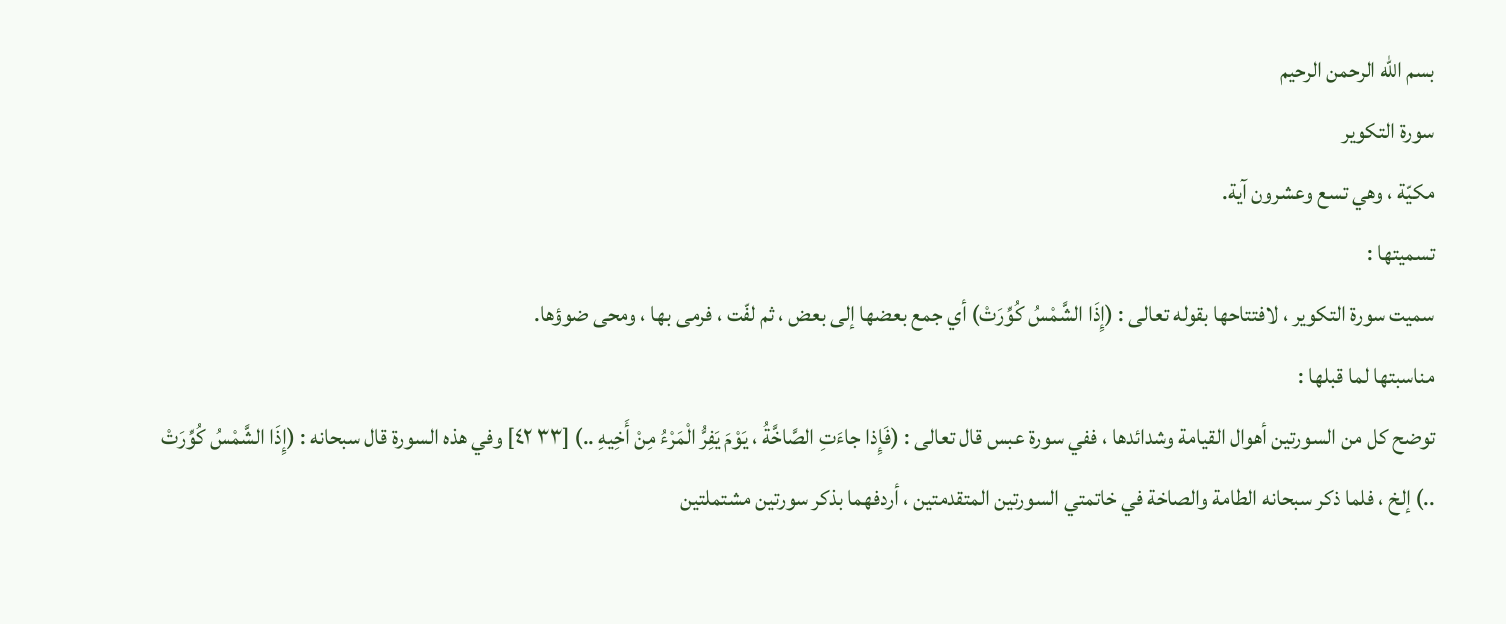بسم الله الرحمن الرحيم
سورة التكوير
مكيّة ، وهي تسع وعشرون آية.
تسميتها :
سميت سورة التكوير ، لافتتاحها بقوله تعالى : (إِذَا الشَّمْسُ كُوِّرَتْ) أي جمع بعضها إلى بعض ، ثم لفّت ، فرمى بها ، ومحى ضوؤها.
مناسبتها لما قبلها :
توضح كل من السورتين أهوال القيامة وشدائدها ، ففي سورة عبس قال تعالى : (فَإِذا جاءَتِ الصَّاخَّةُ ، يَوْمَ يَفِرُّ الْمَرْءُ مِنْ أَخِيهِ ..) [٣٣ ٤٢] وفي هذه السورة قال سبحانه : (إِذَا الشَّمْسُ كُوِّرَتْ ..) إلخ ، فلما ذكر سبحانه الطامة والصاخة في خاتمتي السورتين المتقدمتين ، أردفهما بذكر سورتين مشتملتين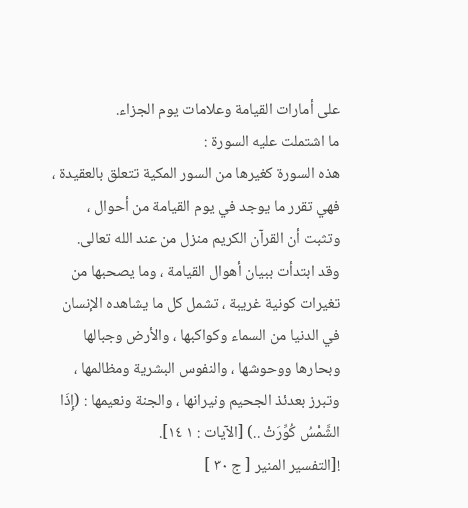على أمارات القيامة وعلامات يوم الجزاء.
ما اشتملت عليه السورة :
هذه السورة كغيرها من السور المكية تتعلق بالعقيدة ، فهي تقرر ما يوجد في يوم القيامة من أحوال ، وتثبت أن القرآن الكريم منزل من عند الله تعالى.
وقد ابتدأت ببيان أهوال القيامة ، وما يصحبها من تغيرات كونية غريبة ، تشمل كل ما يشاهده الإنسان في الدنيا من السماء وكواكبها ، والأرض وجبالها وبحارها ووحوشها ، والنفوس البشرية ومظالمها ، وتبرز بعدئذ الجحيم ونيرانها ، والجنة ونعيمها : (إِذَا الشَّمْسُ كُوِّرَتْ ..) [الآيات : ١ ١٤].
![التفسير المنير [ ج ٣٠ ]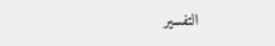التفسير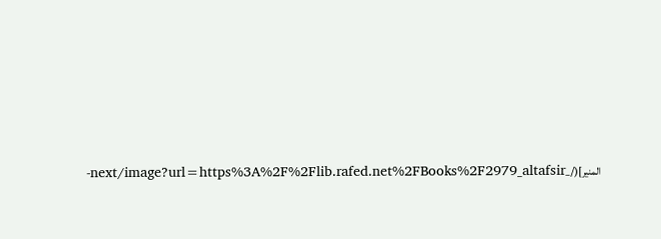المنير](/_next/image?url=https%3A%2F%2Flib.rafed.net%2FBooks%2F2979_altafsir-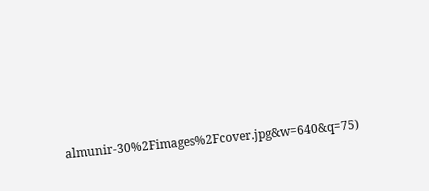almunir-30%2Fimages%2Fcover.jpg&w=640&q=75)